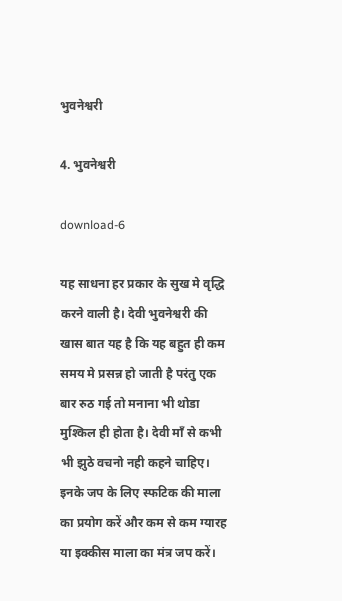भुवनेश्वरी

4. भुवनेश्वरी

download-6

यह साधना हर प्रकार के सुख मे वृद्धि करने वाली है। देवी भुवनेश्वरी की खास बात यह है कि यह बहुत ही कम समय मे प्रसन्न हो जाती है परंतु एक बार रुठ गई तो मनाना भी थोडा मुश्किल ही होता है। देवी माँ से कभी भी झुठे वचनो नही कहने चाहिए। इनके जप के लिए स्फटिक की माला का प्रयोग करें और कम से कम ग्यारह या इक्कीस माला का मंत्र जप करें।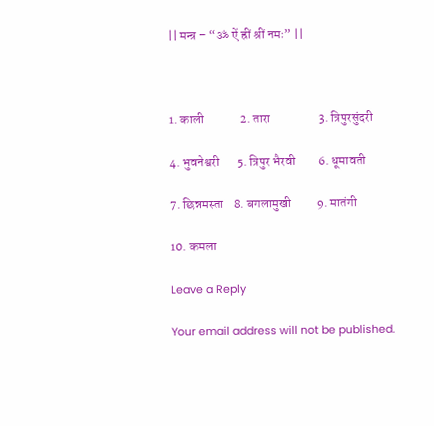|| मन्त्र – “ॐ ऐं ह्रीं श्रीं नमः” ||



1. काली              2. तारा                   3. त्रिपुरसुंदरी

4. भुवनेश्वरी       5. त्रिपुर भैरवी         6. धूमावती

7. छिन्नमस्ता    8. बगलामुखी          9. मातंगी

10. कमला

Leave a Reply

Your email address will not be published.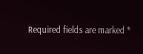Required fields are marked *